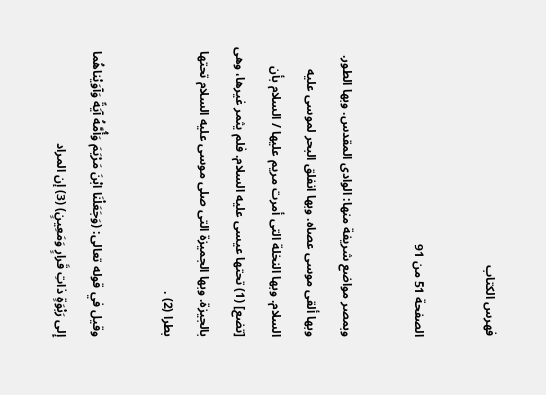فهرس الكتاب

الصفحة 51 من 91

وبمصر مواضع شريفة منها: الوادى المقدس. وبها الطور. وبها ألقى موسى عصاه. وبها انفلق البحر لموسى عليه السلام. وبها النخلة التى أمرت مريم عليها / السلام بأن [تضع] (1) تحتها عيسى عليه السلام. فلم يثمر غيرها، وهى بالجيزة. وبها الجميزة التى صلى موسى عليه السلام تحتها بطرا (2) .

وقيل في قوله تعالى: (وَجَعَلْنَا ابْنَ مَرْيَمَ وَأُمَّهُ آيَةً وَآوَيْناهُما إِلى رَبْوَةٍ ذاتِ قَرارٍ وَمَعِينٍ) (3) إن المراد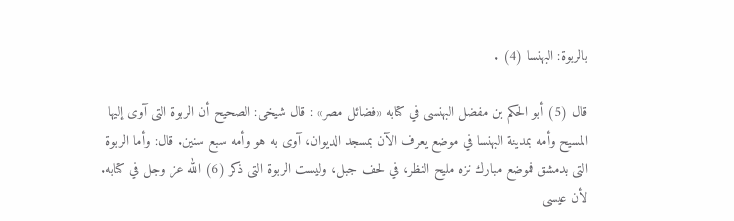بالربوة: البهنسا (4) .

قال (5) أبو الحكم بن مفضل البهنسى في كتابه «فضائل مصر» : قال شيخى: الصحيح أن الربوة التى آوى إليها المسيح وأمه بمدينة البهنسا في موضع يعرف الآن بمسجد الديوان، آوى به هو وأمه سبع سنين. قال: وأما الربوة التى بدمشق فموضع مبارك نزه مليح النظر، في لحف جبل، وليست الربوة التى ذكر (6) الله عز وجل في كتابه. لأن عيسى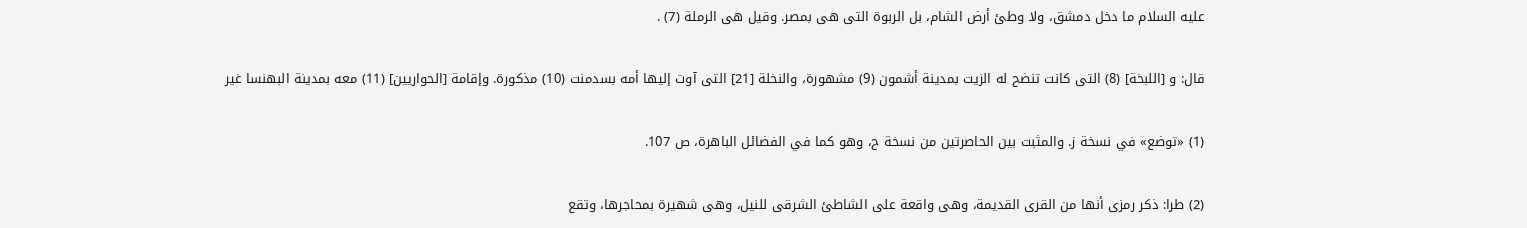عليه السلام ما دخل دمشق، ولا وطئ أرض الشام، بل الربوة التى هى بمصر. وقيل هى الرملة (7) .

قال: و [اللبخة] (8) التى كانت تنضح له الزيت بمدينة أشمون (9) مشهورة، والنخلة [21] التى آوت إليها أمه بسدمنت (10) مذكورة. وإقامة [الحواريين] (11) معه بمدينة البهنسا غير

(1) «توضع» في نسخة ز. والمثبت بين الحاصرتين من نسخة ح، وهو كما في الفضائل الباهرة، ص 107.

(2) طرا: ذكر رمزى أنها من القرى القديمة، وهى واقعة على الشاطئ الشرقى للنيل، وهى شهيرة بمحاجرها، وتقع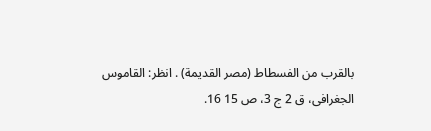بالقرب من الفسطاط (مصر القديمة) . انظر: القاموس الجغرافى، ق 2 ج 3، ص 15 16.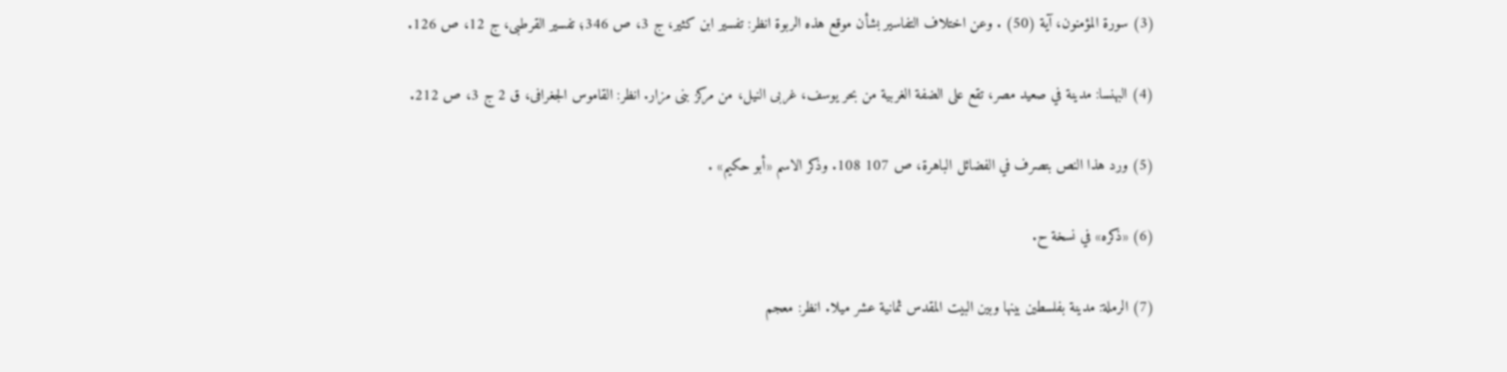(3) سورة المؤمنون، آية (50) . وعن اختلاف التفاسير بشأن موقع هذه الربوة انظر: تفسير ابن كثير، ج 3، ص 346؛ تفسير القرطبى، ج 12، ص 126.

(4) البهنسا: مدينة في صعيد مصر، تقع على الضفة الغربية من بحر يوسف، غربى النيل، من مركز بنى مزار. انظر: القاموس الجغرافى، ق 2 ج 3، ص 212.

(5) ورد هذا النص بتصرف في الفضائل الباهرة، ص 107 108. وذكر الاسم «أبو حكيم» .

(6) «ذكره» في نسخة ح.

(7) الرملة: مدينة بفلسطين بينها وبين البيت المقدس ثمانية عشر ميلا. انظر: معجم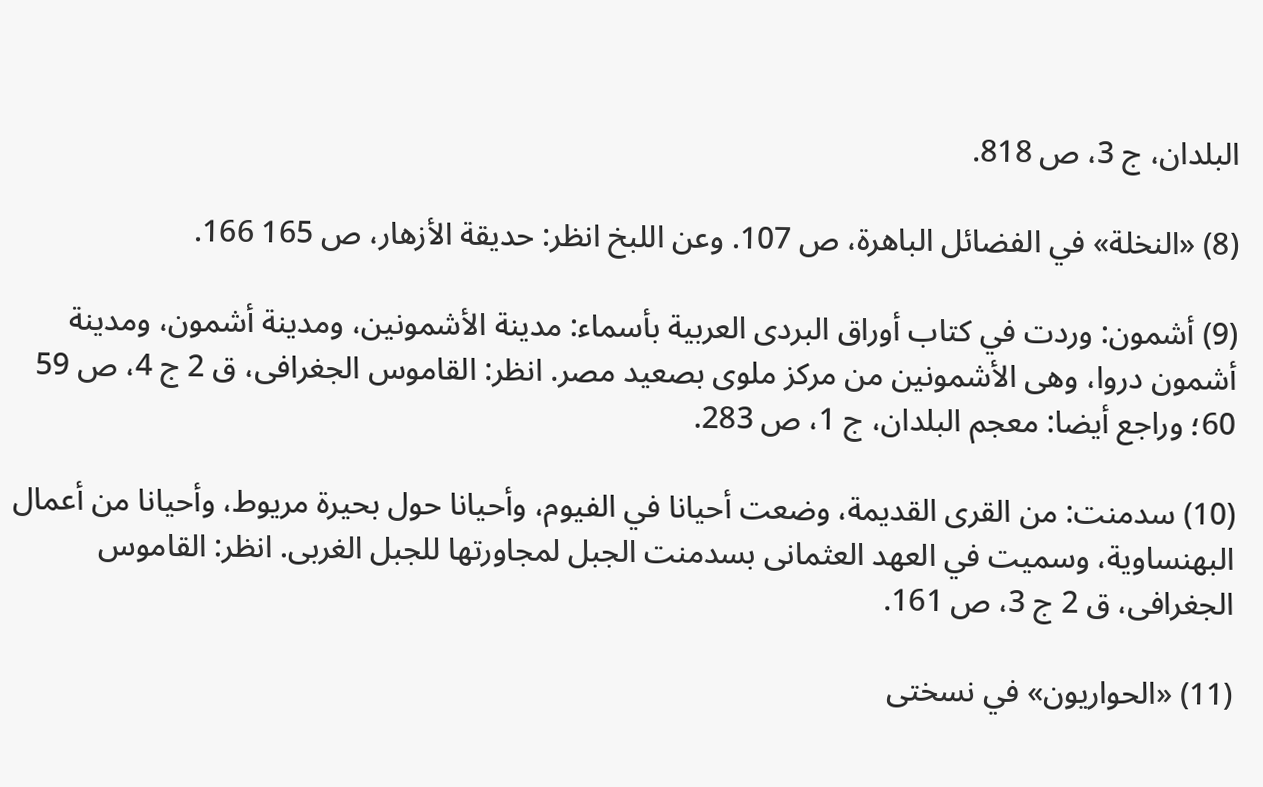البلدان، ج 3، ص 818.

(8) «النخلة» في الفضائل الباهرة، ص 107. وعن اللبخ انظر: حديقة الأزهار، ص 165 166.

(9) أشمون: وردت في كتاب أوراق البردى العربية بأسماء: مدينة الأشمونين، ومدينة أشمون، ومدينة أشمون دروا، وهى الأشمونين من مركز ملوى بصعيد مصر. انظر: القاموس الجغرافى، ق 2 ج 4، ص 59 60؛ وراجع أيضا: معجم البلدان، ج 1، ص 283.

(10) سدمنت: من القرى القديمة، وضعت أحيانا في الفيوم، وأحيانا حول بحيرة مريوط، وأحيانا من أعمال البهنساوية، وسميت في العهد العثمانى بسدمنت الجبل لمجاورتها للجبل الغربى. انظر: القاموس الجغرافى، ق 2 ج 3، ص 161.

(11) «الحواريون» في نسختى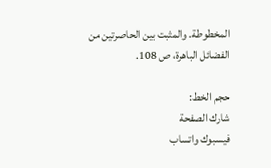المخطوطة. والمثبت بين الحاصرتين من الفضائل الباهرة، ص 108.

حجم الخط:
شارك الصفحة
فيسبوك واتساب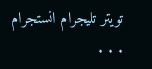تويتر تليجرام انستجرام
. . .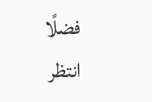فضلًا انتظر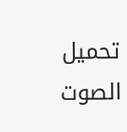تحميل الصوت